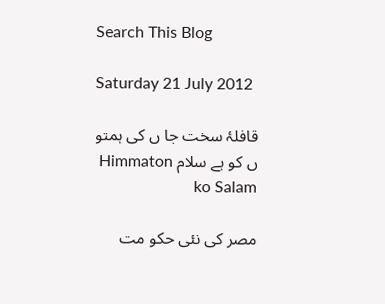Search This Blog

Saturday 21 July 2012

قافلۂ سخت جا ں کی ہمتو ں کو ہے سلام Himmaton ko Salam

مصر کی نئی حکو مت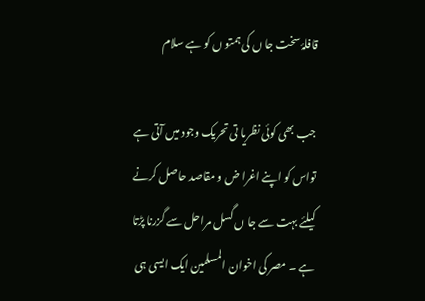قافلۂ سخت جا ں کی ہمتو ں کو ہے سلام

جب بھی کوئی نظریا تی تحریک وجود میں آتی ہے تواس کو اپنے اغرا ض و مقاصد حاصل کرنے کیلئے بہت سے جا ں گسل مراحل سے گزرنا پڑتا ہے ۔ مصر کی اخوان المسلمین ایک ایسی ہی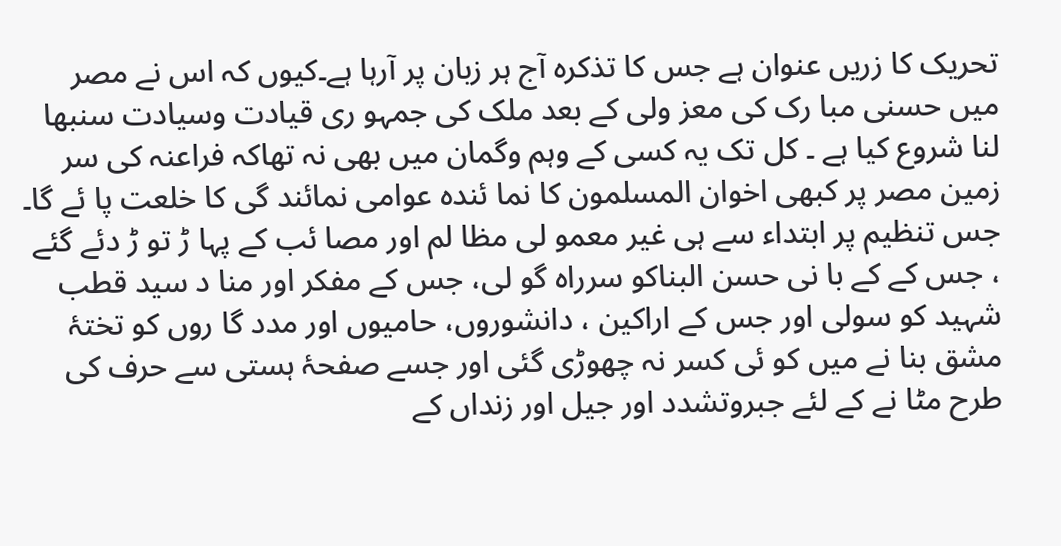تحریک کا زریں عنوان ہے جس کا تذکرہ آج ہر زبان پر آرہا ہے۔کیوں کہ اس نے مصر میں حسنی مبا رک کی معز ولی کے بعد ملک کی جمہو ری قیادت وسیادت سنبھا لنا شروع کیا ہے ۔ کل تک یہ کسی کے وہم وگمان میں بھی نہ تھاکہ فراعنہ کی سر زمین مصر پر کبھی اخوان المسلمون کا نما ئندہ عوامی نمائند گی کا خلعت پا ئے گا۔ جس تنظیم پر ابتداء سے ہی غیر معمو لی مظا لم اور مصا ئب کے پہا ڑ تو ڑ دئے گئے ، جس کے کے با نی حسن البناکو سرراہ گو لی، جس کے مفکر اور منا د سید قطب شہید کو سولی اور جس کے اراکین ، دانشوروں، حامیوں اور مدد گا روں کو تختۂ مشق بنا نے میں کو ئی کسر نہ چھوڑی گئی اور جسے صفحۂ ہستی سے حرف کی طرح مٹا نے کے لئے جبروتشدد اور جیل اور زنداں کے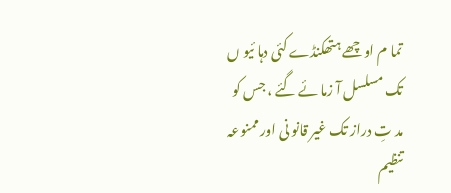تما م اوچھے ہتھکنڈے کئی دہا ئیو ں تک مسلسل آ زما ئے گئے ، جس کو مد تِ دراز تک غیر قانو نی اور ممنوعہ تنظیم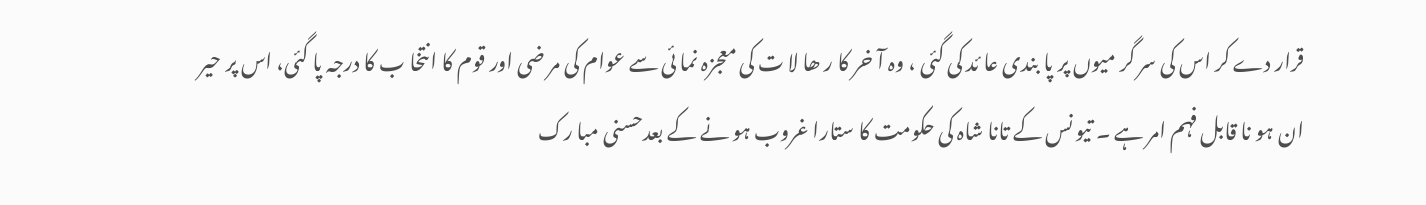قرار دے کر اس کی سر گر میوں پر پا بندی عا ئد کی گئی ، وہ آ خر کا ر ھا لا ت کی معجزہ نما ئی سے عوام کی مر ضی اور قوم کا انتخا ب کا درجہ پا گئی، اس پر حیر ان ہو نا قابل فہم امر ہے ۔ تیو نس کے تانا شاہ کی حکومت کا ستارا غروب ہو نے کے بعدحسنی مبا رک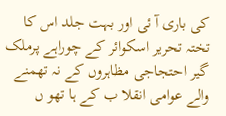کی باری آ ئی اور بہت جلد اس کا تختہ تحریر اسکوائر کے چوراہے پرملک گیر احتجاجی مظاہروں کے نہ تھمنے والے عوامی انقلا ب کے ہا تھو ں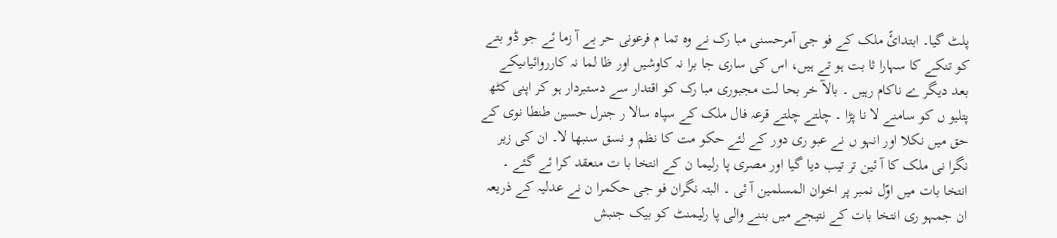پلٹ گیا۔ ابتدائً ملک کے فو جی آمرحسنی مبا رک نے وہ تما م فرعونی حر بے آ زما ئے جو ڈو بتے کو تنکے کا سہارا ثا بت ہو تے ہیں، اس کی ساری جا برا نہ کاوشیں اور ظا لما نہ کارروائیاںیکے بعد دیگر ے ناکام رہیں ۔ بالآ خر بحا لت مجبوری مبا رک کو اقتدار سے دستبردار ہو کر اپنی کٹھ پتلیو ں کو سامنے لا نا پڑا ۔ چلتے چلتے قرعہ فال ملک کے سپاہ سالا ر جنرل حسین طنطا نوی کے حق میں نکلا اور انہو ں نے عبو ری دور کے لئے حکو مت کا نظم و نسق سنبھا لا۔ ان کی زیر نگرا نی ملک کا آ ئین تر تیب دیا گیا اور مصری پا رلیما ن کے انتخا با ت منعقد کرا ئے گئے ۔ انتخا بات میں اوّل نمبر پر اخوان المسلمین آ ئی ۔ البتہ نگران فو جی حکمرا ن نے عدلیہ کے ذریعہ ان جمہو ری انتخا بات کے نتیجے میں بننے والی پا رلیمنٹ کو بیک جنبش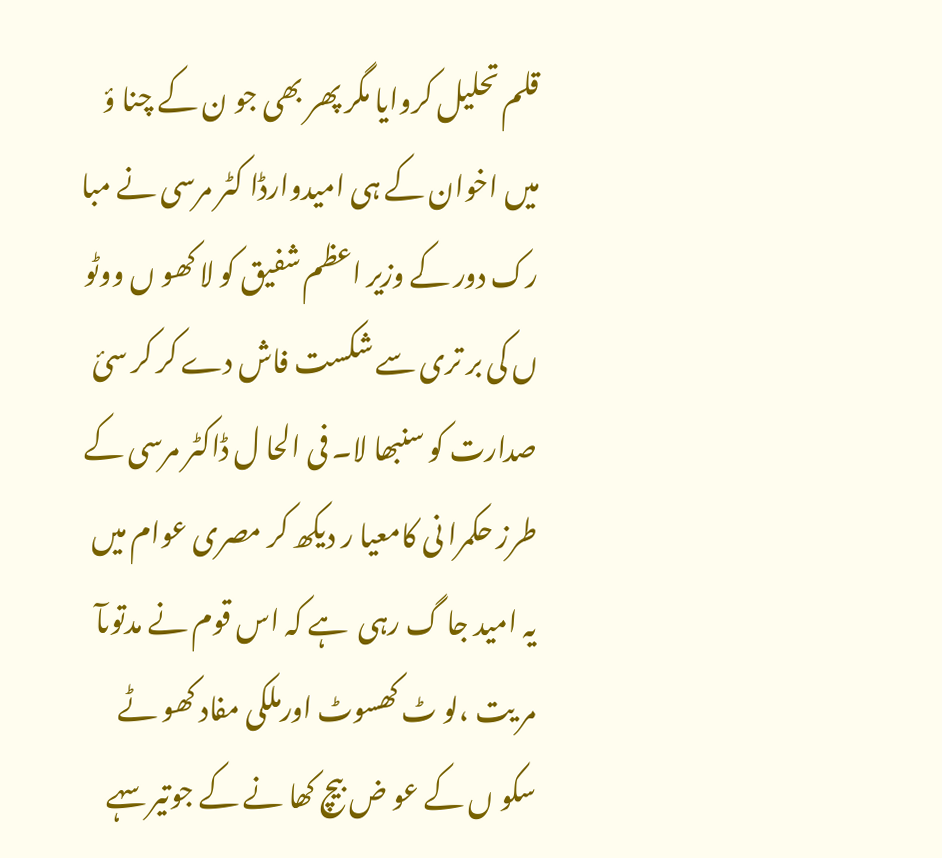قلم تحلیل کروایا مگر پھر بھی جو ن کے چنا ؤ میں اخوان کے ہی امیدوارڈا کٹر مرسی نے مبا رک دور کے وزیر اعظم شفیق کو لا کھو ں ووٹو ں کی بر تری سے شکست فاش دے کر کر سیٔ صدارت کو سنبھا لا۔ فی الحا ل ڈاکٹر مرسی کے طرز حکمرا نی کامعیا ر دیکھ کر مصری عوام میں یہ امید جا گ رہی  ہے کہ اس قوم نے مدتوںآ مر یت ،لو ٹ کھسوٹ اورملکی مفاد کھو ٹے سکو ں کے عو ض بیچ کھا نے کے جوتیر سہے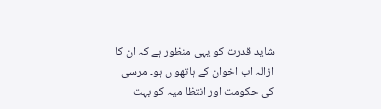شاید قدرت کو یہی منظور ہے کہ ان کا ازالہ اب اخوان کے ہاتھو ں ہو۔ مرسی کی حکومت اور انتظا میہ کو بہت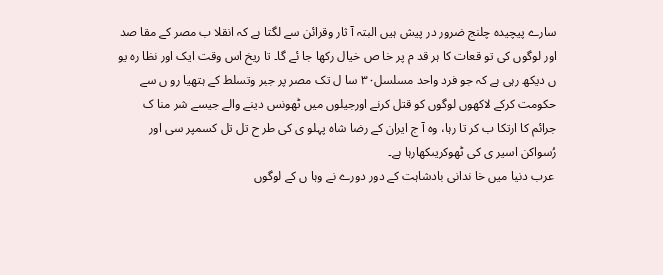سارے پیچیدہ چلنج ضرور در پیش ہیں البتہ آ ثار وقرائن سے لگتا ہے کہ انقلا ب مصر کے مقا صد اور لوگوں کی تو قعات کا ہر قد م پر خا ص خیال رکھا جا ئے گا۔ تا ریخ اس وقت ایک اور نظا رہ یو ں دیکھ رہی ہے کہ جو فرد واحد مسلسل۳۰ سا ل تک مصر پر جبر وتسلط کے ہتھیا رو ں سے حکومت کرکے لاکھوں لوگوں کو قتل کرنے اورجیلوں میں ٹھونس دینے والے جیسے شر منا ک جرائم کا ارتکا ب کر تا رہا، وہ آ ج ایران کے رضا شاہ پہلو ی کی طر ح تل تل کسمپر سی اور رُسواکن اسیر ی کی ٹھوکریںکھارہا ہے۔
 عرب دنیا میں خا ندانی بادشاہت کے دور دورے نے وہا ں کے لوگوں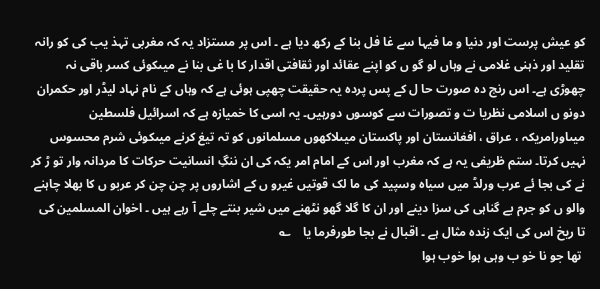کو عیش پرست اور دنیا و ما فیہا سے غا فل بنا کے رکھ دیا ہے ۔ اس پر مستزاد یہ کہ مغربی تہذ یب کی کو رانہ تقلید اور ذہنی غلامی نے وہاں لو گو ں کو اپنے عقائد اور ثقافتی اقدار کا با غی بنا نے میںکوئی کسر باقی نہ چھوڑی ہے۔ اس رنج دہ صورت حا ل کے پس پردہ یہ حقیقت چھپی ہوئی ہے کہ وہاں کے نام نہاد لیڈر اور حکمران دونو ں اسلامی نظریا ت و تصورات سے کوسوں دورہیں۔ یہ اسی کا خمیازہ ہے کہ اسرائیل فلسطین میںاورامریکہ ، عراق ، افغانستان اور پاکستان میںلاکھوں مسلمانوں کو تہ تیغ کرنے میںکوئی شرم محسوس نہیں کرتا۔ ستم ظریفی یہ ہے کہ مغرب اور اس کے امام امر یکہ کی ان ننگِ انسانیت حرکات کا مردانہ وار تو ڑ کر نے کی بجا ئے عرب ورلڈ میں سیاہ وسپید کی ما لک قوتیں غیرو ں کے اشاروں پر چن چن کر عربو ں کا بھلا چاہنے والو ں کو جرم بے گناہی کی سزا دینے اور ان کا گلا گھو نٹھنے میں شیر بنتے چلے آ رہے ہیں ۔ اخوان المسلمین کی تا ریخ اس کی ایک زندہ مثال ہے ۔ اقبال نے بجا طورفرما یا    ؎
 تھا جو نا خو ب وہی ہوا خوب ہوا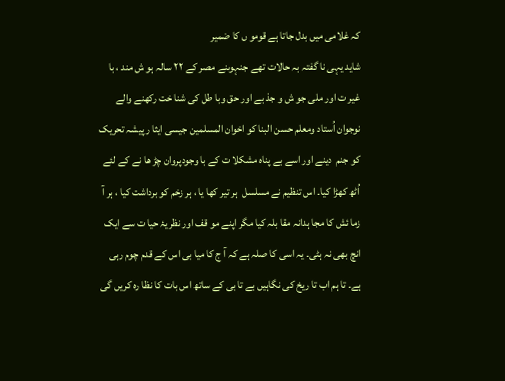کہ غلامی میں بدل جاتا ہے قومو ں کا ضمیر
شاید یہی نا گفتہ بہ حالات تھے جنہوںنے مصر کے ۲۲ سالہ ہو ش مند ، با غیر ت اور ملی جو ش و جذ بے اور حق وبا طل کی شنا خت رکھنے والے نوجوان اُستاد ومعلم حسن البنا کو اخوان المسلمین جیسی ایثا ر پیشہ تحریک کو جنم  دینے اور اسے بے پناہ مشکلا ت کے با وجودپروان چڑ ھا نے کے لئے اُٹھ کھڑا کیا۔ اس تنظیم نے مسلسل  ہر تیر کھا یا ، ہر زخم کو برداشت کیا ، ہر آ زما ئش کا مجا ہدانہ مقا بلہ کیا مگر اپنے مو قف اور نظریۂ حیا ت سے ایک انچ بھی نہ ہٹی۔ یہ اسی کا صلہ ہے کہ آ ج کا میا بی اس کے قدم چوم رہی ہے۔ تا ہم اب تا ریخ کی نگاہیں بے تا بی کے ساتھ اس بات کا نظا رہ کریں گی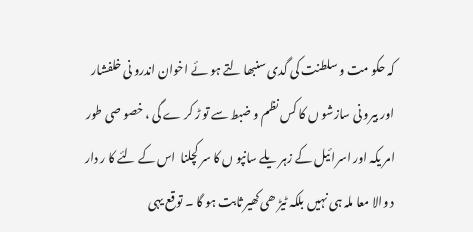کہ حکو مت و سلطنت کی گدی سنبھا لتے ہو ئے اخوان اندرو نی خلفشار اور بیرو نی سازشو ں کا کس نظم و ضبط سے تو ڑ کر ے گی ، خصو صی طور امر یکہ اور اسرا ئیل کے زہر یلے سانپو ں کا سر کچلنا  اس کے لئے کا ر دار د والا معا ملہ ہی نہیں بلکہ ٹیڑ ھی کھیر ثابت ہو گا ۔ توقع یہی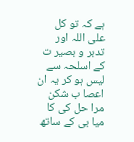ہے کہ تو کل علی اللہ اور تدبر و بصیر ت کے اسلحہ سے لیس ہو کر یہ ان اعصا ب شکن مرا حل کی کا میا بی کے ساتھ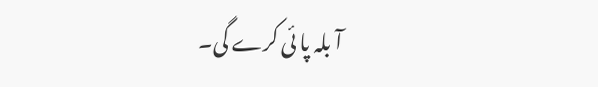آ بلہ پا ئی کرے گی۔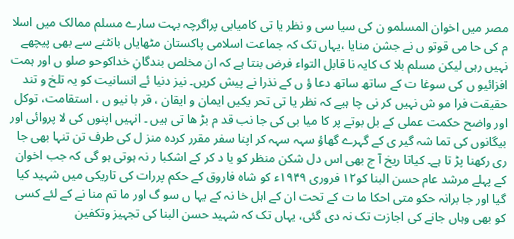مصر میں اخوان المسلمو ن کی سیا سی و نظر یا تی کامیابی پراگرچہ بہت سارے مسلم ممالک میں اسلا م کی حا می قوتو ں نے جشن منایا ،یہاں تک کہ جماعت اسلامی پاکستان مٹھایاں بانٹنے سے بھی پیچھے نہیں رہی لیکن مسلم بلا ک کایہ نا قابل التواء فرض بنتا ہے کہ ان مخلص بندگانِ خداکوحو صلو ں اور ہمت افزائیو ں کی سوغا ت کے ساتھ ساتھ دعا ؤ ں کے نذرا نے پیش کریں۔ نیز دنیا ئے انسانیت کو یہ تلخ و تند حقیقت فرا مو ش نہیں کر نی چا ہیے کہ نظر یا تی تحر یکیں ایمان و ایقان ، قر با نیو ں ، استقامت، توکل اور واضح حکمت عملی کے بل بوتے پر کا میا بی کی جا نب قد م بڑ ھا تی ہیں ۔ انہیں اپنوں کی لا پروائی اور بیگانوں کی تما شہ گیر ی کے گہرے گھاؤ سہہ سہہ کر اپنا سفر مقرر کردہ منز ل کی طرف تن تنہا بھی جا ری رکھنا پڑ تا ہے۔ کیاتا ریخ آ ج بھی اس دل شکن منظر کو یا د کر کے اشکبا ر نہ ہوتی ہو گی کہ جب اخوان کے پہلے مرشد عام حسن البنا کو۱۲ فروری ۱۹۴۹ء کو شاہ فاروق کے حکم پررات کی تاریکی میں شہید کیا گیا اور جا برانہ حکو متی احکا ما ت کے تحت ان کے اہل خا نہ کے یہا ں سو گ اور ما تم منا نے کے لئے کسی کو بھی وہاں جانے کی اجازت تک نہ دی گئی، یہاں تک کہ شہید حسن البنا کی تجہیز وتکفین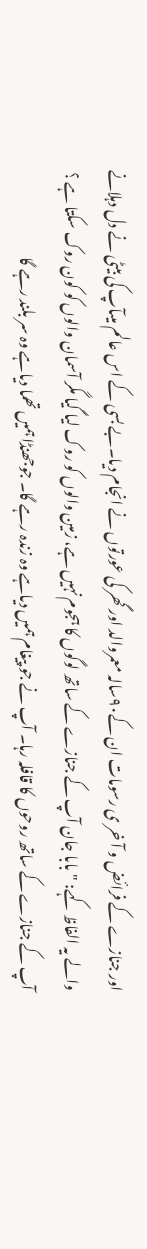اور جنازے کے فرائض و آ خر ی رسومات ان کے۹۰سالہ معمروالد اور گھر کی عورتوں نے انجام دیا۔بے بسی کے اس عالم میںآپ کی بیٹی نے دل دہلانے والے یہ الفاظ کہے: "بابا جان آپ کے جنازے کے ساتھ لوگوں کا ہجوم نہیں ہے، زمین والوں کو روک لیا گیا مگر آسمان والوں کو کون روک سکتا ہے ؟ آپ کے جنازے کے ساتھ روحوں کا قافلہ رہا۔ آپ نے جو پیغام ہمیں دیاہے وہ زندہ رہے گا۔ جوجھنڈا ہمیں تھما دیاہے وہ سر بلند رہے گا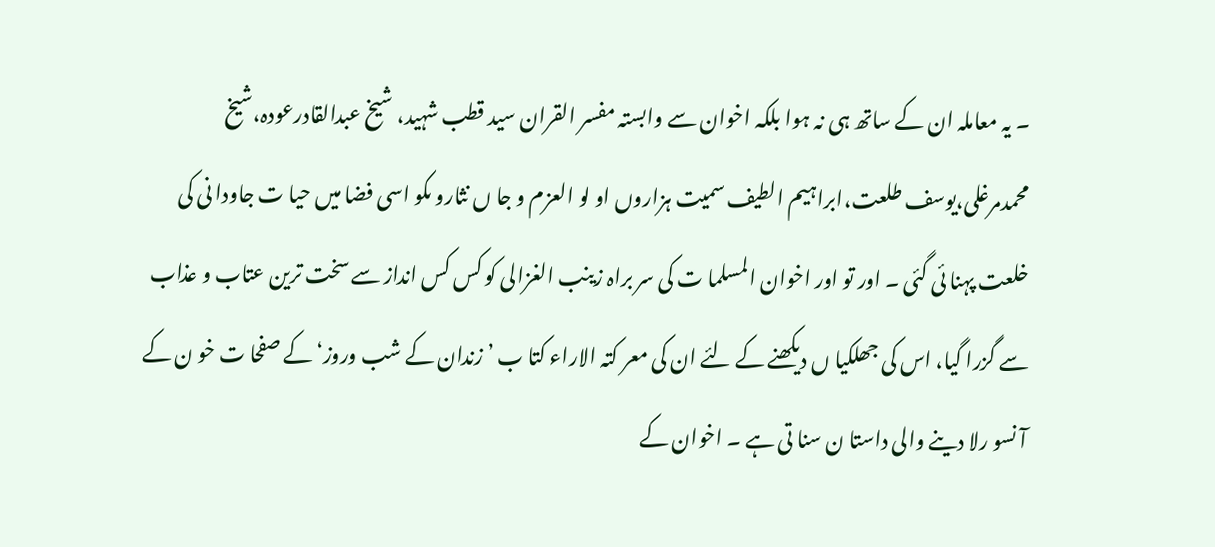۔ یہ معاملہ ان کے ساتھ ہی نہ ہوا بلکہ اخوان سے وابستہ مفسر القران سید قطب شہید، شیخ عبدالقادرعودہ،شیخ محمدمرغلی،یوسف طلعت،ابراہیم الطیف سمیت ہزاروں او لو العزم و جا ں نثارو ںکو اسی فضا میں حیا ت جاودا نی کی خلعت پہنا ئی گئی ۔ اور تو اور اخوان المسلما ت کی سر براہ زینب الغزالی کو کس کس انداز سے سخت ترین عتاب و عذاب سے گزرا گیا، اس کی جھلکیا ں دیکھنے کے لئے ان کی معر کتہ الاراء کتا ب ’ زندان کے شب وروز‘ کے صفحا ت خو ن کے آ نسو رلا دینے والی داستا ن سنا تی ہے ۔ اخوان کے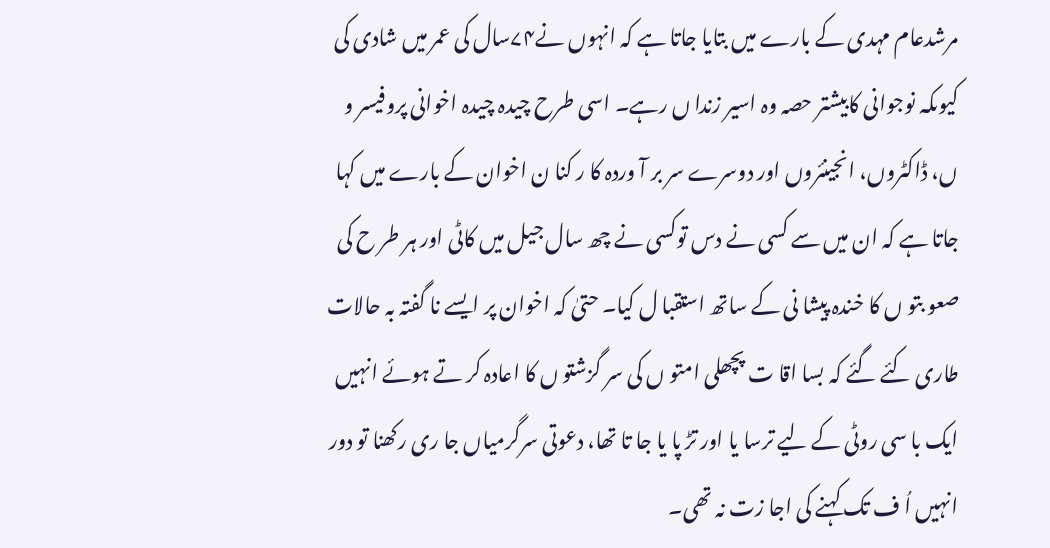مرشدعام مہدی کے بارے میں بتایا جاتا ہے کہ انہوں نے۷۴سال کی عمر میں شادی کی کیوںکہ نوجوانی کابیشتر حصہ وہ اسیر زندا ں رہے۔ اسی طرح چیدہ چیدہ اخوانی پروفیسر و ں، ڈاکٹروں، انجینئروں اور دوسرے سر بر آ وردہ کا ر کنا ن اخوان کے بارے میں کہا جاتا ہے کہ ان میں سے کسی نے دس توکسی نے چھ سال جیل میں کاٹی اور ہر طر ح کی صعو بتو ں کا خندہ پیشا نی کے ساتھ استقبا ل کیا۔ حتیٰ کہ اخوان پر ایسے نا گفتہ بہ حالات طاری کئے گئے کہ بسا اقا ت پچھلی امتو ں کی سر گزشتو ں کا اعادہ کر تے ہوئے انہیں ایک با سی روٹی کے لیے ترسا یا اور تڑ پا یا جا تا تھا، دعوتی سرگرمیاں جا ری رکھنا تو دور انہیں اُ ف تک کہنے کی اجا زت نہ تھی۔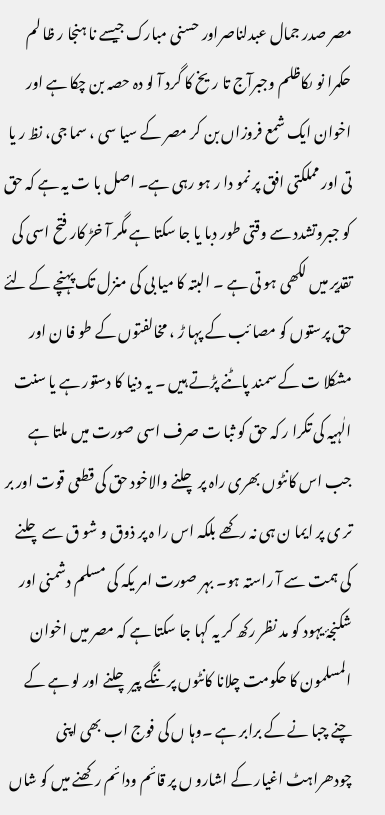مصر صدر جمال عبدلناصراور حسنی مبارک جیسے نا ہنجا ر ظا لم حکمرا نو ںکاظلم وجبرآج تا ریخ کا گرد آ لو دہ حصہ بن چکا ہے اور اخوان ایک شمع فروزاں بن کر مصر کے سیا سی ، سما جی، نظ ر یا تی اور مملکتی افق پر نمو دا ر ہو رہی ہے۔ اصل با ت یہ ہے کہ حق کو جبروتشدد سے وقتی طور دبا یا جا سکتا ہے مگر آ خڑ کار فتح اسی کی تقدیر میں لکھی ہو تی ہے ۔ البتہ کا میا بی کی منزل تک پہنچے کے لئے حق پرستوں کو مصا ئب کے پہا ڑ ، مخالفتوں کے طو فا ن اور مشکلا ت کے سمند پاٹنے پڑتے ہیں ۔ یہ دنیا کا دستور ہے یا سنت الٰہیہ کی تکرا ر کہ حق کو ثبا ت صرف اسی صورت میں ملتا ہے جب اس کانٹوں بھری راہ پر چلنے والاخود حق کی قطعی قوت اور بر تر ی پر ایما ن ہی نہ رکھے بلکہ اس را ہ پر ذوق و شو ق سے چلنے کی ہمت سے آ راستہ ہو۔ بہر صورت امر یکہ کی مسلم دشمنی اور شکنجۂ یہود کو مد نظر رکھ کر یہ کہا جا سکتا ہے کہ مصر میں اخوان المسلمون کا حکومت چلانا کانٹوں پر ننگے پیر چلنے اور لو ہے کے چنے چبا نے کے برابر ہے ۔وہا ں کی فوج اب بھی اپنی چودھراہٹ اغیار کے اشارو ں پر قائم ودائم رکھنے میں کو شاں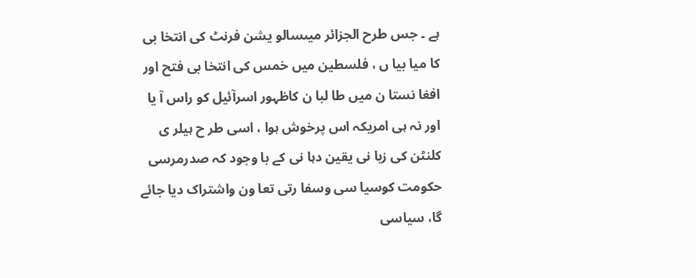ہے ۔ جس طرح الجزائر میںسالو یشن فرنٹ کی انتخا بی کا میا بیا ں ، فلسطین میں خمس کی انتخا بی فتح اور افغا نستا ن میں طا لبا ن کاظہور اسرآئیل کو راس آ یا اور نہ ہی امریکہ اس پرخوش ہوا ، اسی طر ح ہیلر ی کلنٹن کی زبا نی یقین دہا نی کے با وجود کہ صدرمرسی حکومت کوسیا سی وسفا رتی تعا ون واشتراک دیا جائے گا، سیاسی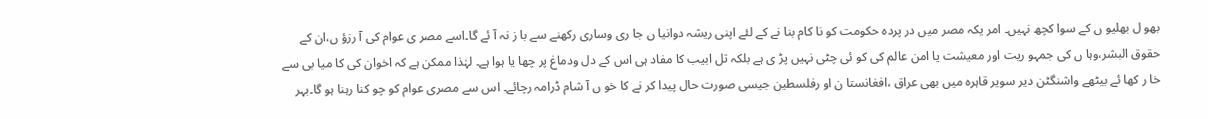بھو ل بھلیو ں کے سوا کچھ نہیں۔ امر یکہ مصر میں در پردہ حکومت کو نا کام بنا نے کے لئے اپنی ریشہ دوانیا ں جا ری وساری رکھنے سے با ز نہ آ ئے گا۔اسے مصر ی عوام کی آ رزؤ ں،ان کے حقوق البشر،وہا ں کی جمہو ریت اور معیشت یا امن عالم کی کو ئی چٹی نہیں پڑ ی ہے بلکہ تل ابیب کا مفاد ہی اس کے دل ودماغ پر چھا یا ہوا ہے۔ لہٰذا ممکن ہے کہ اخوان کی کا میا بی سے خا ر کھا ئے بیٹھے واشنگٹن دیر سویر قاہرہ میں بھی عراق ،افغانستا ن او رفلسطین جیسی صورت حال پیدا کر نے کا خو ں آ شام ڈرامہ رچائے۔ اس سے مصری عوام کو چو کنا رہنا ہو گا۔بہر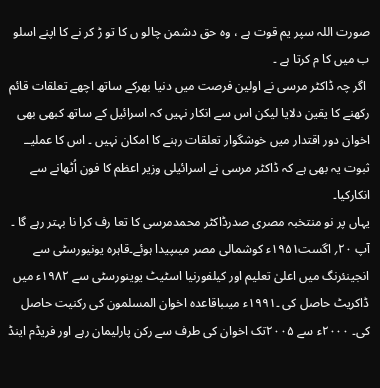صورت اللہ سپر یم قوت ہے ، وہ حق دشمن چالو ں کا تو ڑ کر نے کا اپنے اسلو ب میں کا م کرتا ہے ۔
 اگر چہ ڈاکٹر مرسی نے اولین فرصت میں دنیا بھرکے ساتھ اچھے تعلقات قائم رکھنے کا یقین دلایا لیکن اس سے انکار نہیں کہ اسرائیل کے ساتھ کبھی بھی اخوان دور اقتدار میں خوشگوار تعلقات رہنے کا امکان نہیں ۔ اس کا عملیــ ثبوت یہ بھی ہے کہ ڈاکٹر مرسی نے اسرائیلی وزیر اعظم کا فون اُٹھانے سے انکارکیا۔
یہاں پر نو منتخبہ مصری صدرڈاکٹر محمدمرسی کا تعا رف کرا نا بہتر رہے گا ۔ آپ ۲۰؍ اگست۱۹۵۱ء کوشمالی مصر میںپیدا ہوئے۔قاہرہ یونیورسٹی سے انجینئرنگ میں اعلیٰ تعلیم اور کیلفورنیا اسٹیٹ یوینورسٹی سے ۱۹۸۲ء میں ڈاکریٹ حاصل کی ۔۱۹۹۱ء میںباقاعدہ اخوان المسلمون کی رکنیت حاصل کی۔ ۲۰۰۰ء سے ۲۰۰۵تک اخوان کی طرف سے رکن پارلیمان رہے اور فریڈم اینڈ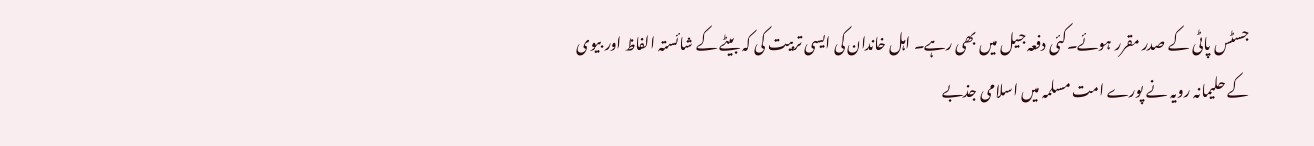جسٹس پاٹی کے صدر مقرر ہوئے۔کئی دفعہ جیل میں بھی رہے۔ اہل خاندان کی ایسی تربیت کی کہ بیٹے کے شائستہ الفاظ اور بیوی کے حلیمانہ رویہ نے پورے امت مسلمہ میں اسلامی جذبے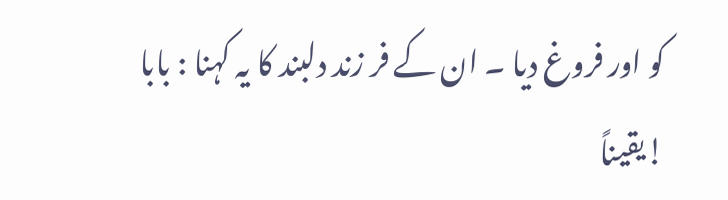کو اور فروغ دیا ۔ ان کے فر زند دلبند کا یہ کہنا : بابا !یقیناً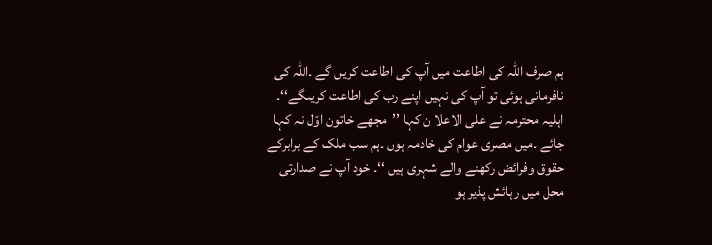ہم صرف اللہ کی اطاعت میں آپ کی اطاعت کریں گے ۔اللہ کی نافرمانی ہوئی تو آپ کی نہیں اپنے رب کی اطاعت کریںگے‘‘۔ اہلیہ محترمہ نے علی الاعلا ن کہا ’’مجھے خاتون اوّل نہ کہا جائے ۔میں مصری عوام کی خادمہ ہوں ۔ہم سب ملک کے برابرکے حقوق وفرائض رکھنے والے شہری ہیں ‘‘۔ خود آپ نے صدارتی محل میں رہائش پذیر ہو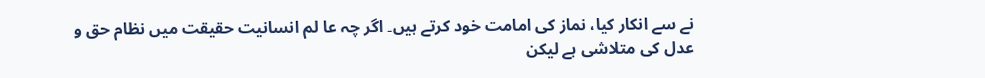نے سے انکار کیا، نماز کی امامت خود کرتے ہیں۔ اگر چہ عا لم انسانیت حقیقت میں نظام حق و عدل کی متلاشی ہے لیکن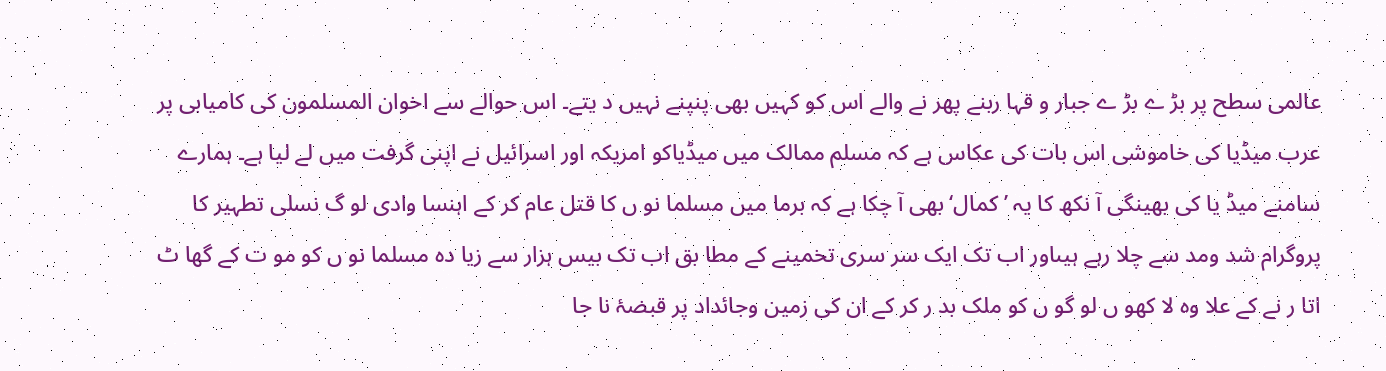عالمی سطح پر بڑ ے بڑ ے جبار و قہا ربنے پھر نے والے اس کو کہیں بھی پنپنے نہیں د یتے۔ اس حوالے سے اخوان المسلمون کی کامیابی پر عرب میڈیا کی خاموشی اس بات کی عکاس ہے کہ مسلم ممالک میں میڈیاکو امریکہ اور اسرائیل نے اپنی گرفت میں لے لیا ہے۔ ہمارے سامنے میڈ یا کی بھینگی آ نکھ کا یہ ’ کمال‘ بھی آ چکا ہے کہ برما میں مسلما نو ں کا قتل عام کر کے اہنسا وادی لو گ نسلی تطہیر کا پروگرام شد ومد سے چلا رہے ہیںاور اب تک ایک سر سری تخمینے کے مطا بق اب تک بیس ہزار سے زیا دہ مسلما نو ں کو مو ت کے گھا ٹ اتا ر نے کے علا وہ لا کھو ں لو گو ں کو ملک بد ر کر کے ان کی زمین وجائداد پر قبضۂ نا جا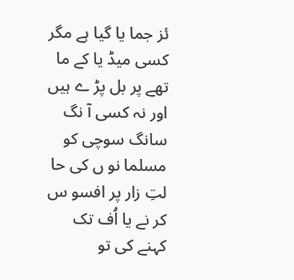ئز جما یا گیا ہے مگر کسی میڈ یا کے ما تھے پر بل پڑ ے ہیں اور نہ کسی آ نگ سانگ سوچی کو مسلما نو ں کی حا لتِ زار پر افسو س کر نے یا اُف تک کہنے کی تو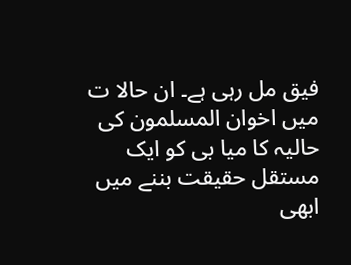فیق مل رہی ہے۔ ان حالا ت میں اخوان المسلمون کی حالیہ کا میا بی کو ایک مستقل حقیقت بننے میں ابھی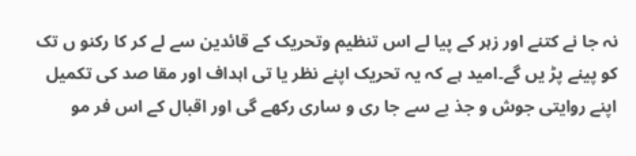نہ جا نے کتنے اور زہر کے پیا لے اس تنظیم وتحریک کے قائدین سے لے کر کا رکنو ں تک کو پینے پڑ یں گے۔امید ہے کہ یہ تحریک اپنے نظر یا تی اہداف اور مقا صد کی تکمیل اپنے روایتی جوش و جذ بے سے جا ری و ساری رکھے گی اور اقبال کے اس فر مو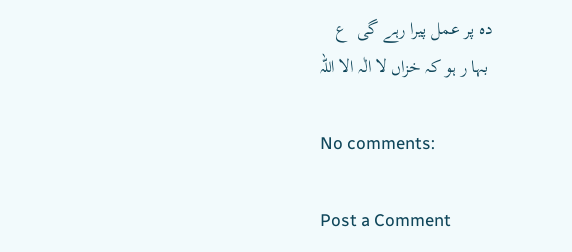دہ پر عمل پیرا رہے گی  ع
 بہا ر ہو کہ خزاں لا الٰہ الا اللہ

No comments:

Post a Comment